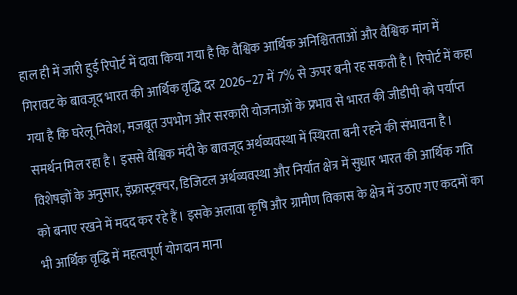हाल ही में जारी हुई रिपोर्ट में दावा किया गया है कि वैश्विक आर्थिक अनिश्चितताओं और वैश्विक मांग में गिरावट के बावजूद भारत की आर्थिक वृद्धि दर 2026–27 में 7% से ऊपर बनी रह सकती है। रिपोर्ट में कहा गया है कि घरेलू निवेश, मजबूत उपभोग और सरकारी योजनाओं के प्रभाव से भारत की जीडीपी को पर्याप्त समर्थन मिल रहा है। इससे वैश्विक मंदी के बावजूद अर्थव्यवस्था में स्थिरता बनी रहने की संभावना है।
विशेषज्ञों के अनुसार, इंफ्रास्ट्रक्चर, डिजिटल अर्थव्यवस्था और निर्यात क्षेत्र में सुधार भारत की आर्थिक गति को बनाए रखने में मदद कर रहे हैं। इसके अलावा कृषि और ग्रामीण विकास के क्षेत्र में उठाए गए कदमों का भी आर्थिक वृद्धि में महत्वपूर्ण योगदान माना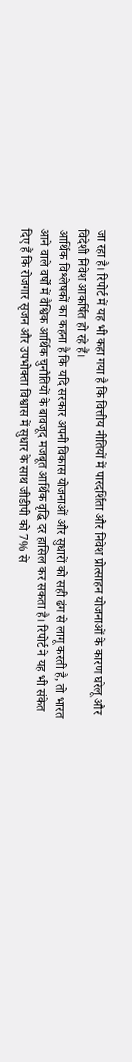जा रहा है। रिपोर्ट में यह भी कहा गया है कि वित्तीय नीतियों में पारदर्शिता और निवेश प्रोत्साहन योजनाओं के कारण घरेलू और विदेशी निवेश आकर्षित हो रहे हैं।
आर्थिक विश्लेषकों का कहना है कि यदि सरकार अपनी विकास योजनाओं और सुधारों को सही ढंग से लागू करती है, तो भारत आने वाले वर्षों में वैश्विक आर्थिक चुनौतियों के बावजूद मजबूत आर्थिक वृद्धि दर हासिल कर सकता है। रिपोर्ट ने यह भी संकेत दिए हैं कि रोजगार सृजन और उपभोक्ता विश्वास में सुधार के साथ जीडीपी को 7% से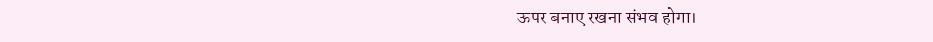ऊपर बनाए रखना संभव होगा।